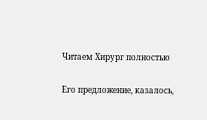Читаем Хирург полностью

Его предложение, казалось,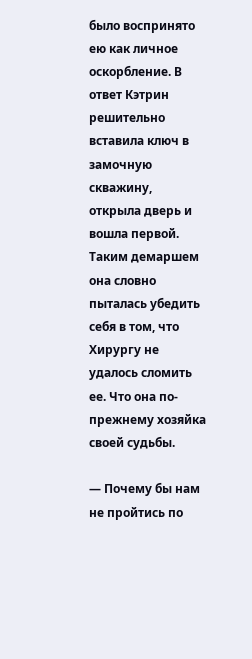было воспринято ею как личное оскорбление. В ответ Кэтрин решительно вставила ключ в замочную скважину, открыла дверь и вошла первой. Таким демаршем она словно пыталась убедить себя в том, что Хирургу не удалось сломить ее. Что она по-прежнему хозяйка своей судьбы.

— Почему бы нам не пройтись по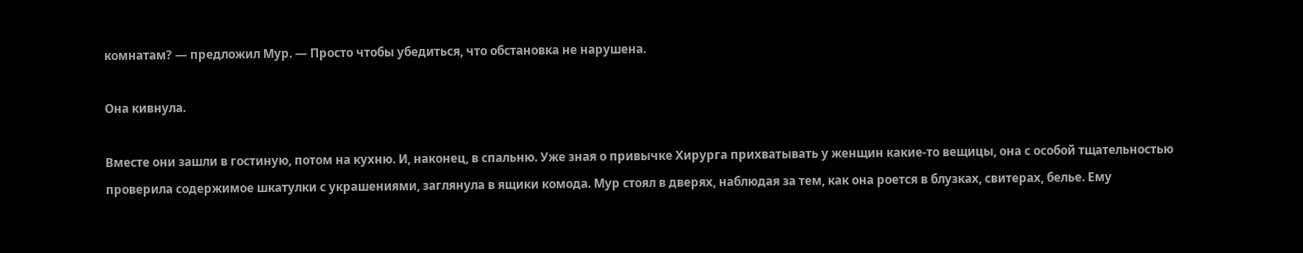комнатам? — предложил Мур. — Просто чтобы убедиться, что обстановка не нарушена.

Она кивнула.

Вместе они зашли в гостиную, потом на кухню. И, наконец, в спальню. Уже зная о привычке Хирурга прихватывать у женщин какие-то вещицы, она с особой тщательностью проверила содержимое шкатулки с украшениями, заглянула в ящики комода. Мур стоял в дверях, наблюдая за тем, как она роется в блузках, свитерах, белье. Ему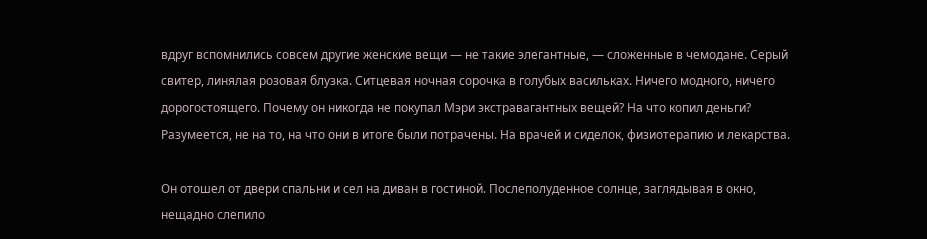вдруг вспомнились совсем другие женские вещи — не такие элегантные, — сложенные в чемодане. Серый свитер, линялая розовая блузка. Ситцевая ночная сорочка в голубых васильках. Ничего модного, ничего дорогостоящего. Почему он никогда не покупал Мэри экстравагантных вещей? На что копил деньги? Разумеется, не на то, на что они в итоге были потрачены. На врачей и сиделок, физиотерапию и лекарства.

Он отошел от двери спальни и сел на диван в гостиной. Послеполуденное солнце, заглядывая в окно, нещадно слепило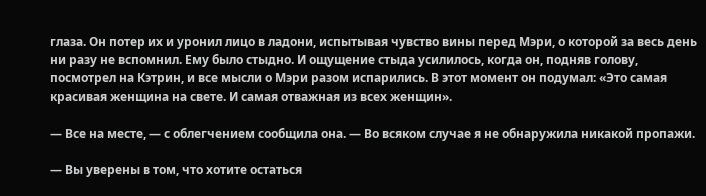глаза. Он потер их и уронил лицо в ладони, испытывая чувство вины перед Мэри, о которой за весь день ни разу не вспомнил. Ему было стыдно. И ощущение стыда усилилось, когда он, подняв голову, посмотрел на Кэтрин, и все мысли о Мэри разом испарились. В этот момент он подумал: «Это самая красивая женщина на свете. И самая отважная из всех женщин».

— Все на месте, — с облегчением сообщила она. — Во всяком случае я не обнаружила никакой пропажи.

— Вы уверены в том, что хотите остаться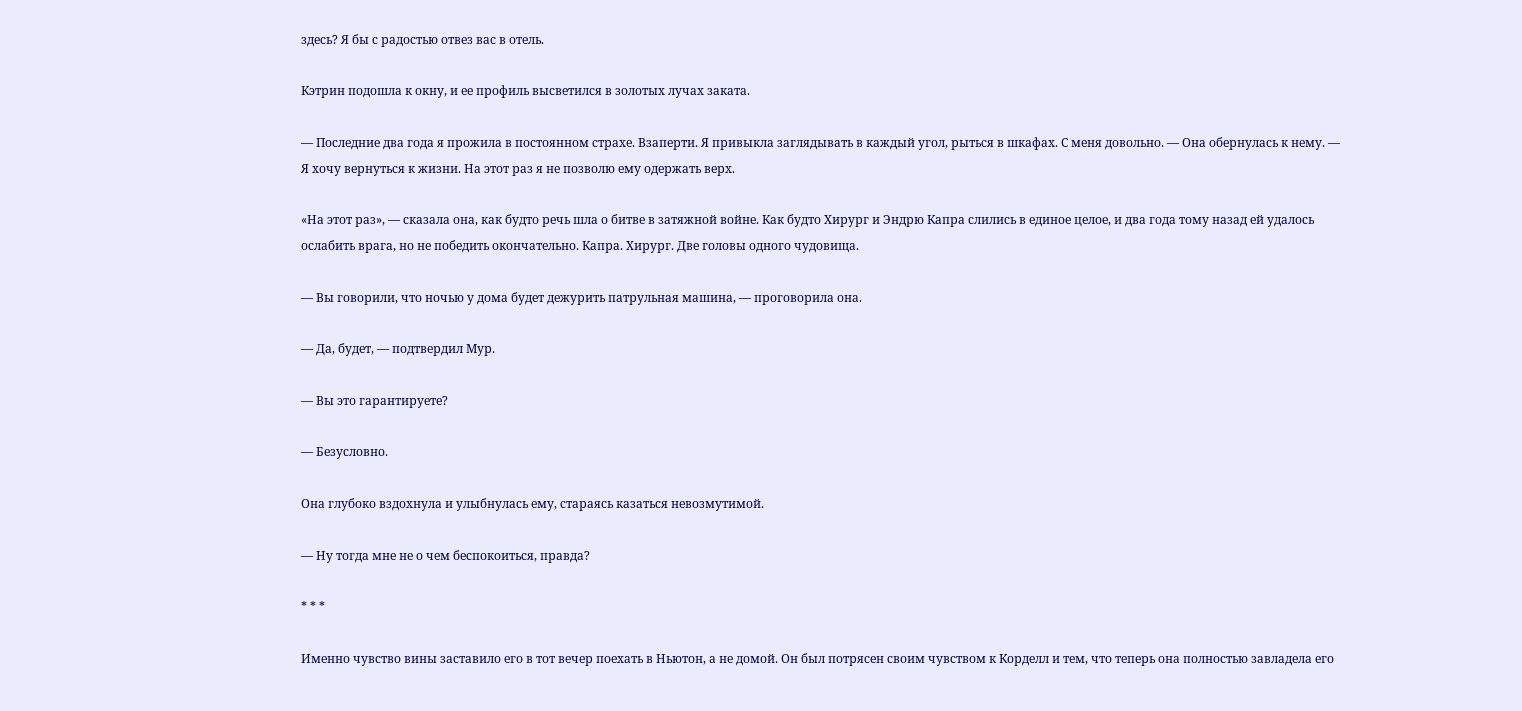здесь? Я бы с радостью отвез вас в отель.

Кэтрин подошла к окну, и ее профиль высветился в золотых лучах заката.

— Последние два года я прожила в постоянном страхе. Взаперти. Я привыкла заглядывать в каждый угол, рыться в шкафах. С меня довольно. — Она обернулась к нему. — Я хочу вернуться к жизни. На этот раз я не позволю ему одержать верх.

«На этот раз», — сказала она, как будто речь шла о битве в затяжной войне. Как будто Хирург и Эндрю Капра слились в единое целое, и два года тому назад ей удалось ослабить врага, но не победить окончательно. Капра. Хирург. Две головы одного чудовища.

— Вы говорили, что ночью у дома будет дежурить патрульная машина, — проговорила она.

— Да, будет, — подтвердил Мур.

— Вы это гарантируете?

— Безусловно.

Она глубоко вздохнула и улыбнулась ему, стараясь казаться невозмутимой.

— Ну тогда мне не о чем беспокоиться, правда?

* * *

Именно чувство вины заставило его в тот вечер поехать в Ньютон, а не домой. Он был потрясен своим чувством к Корделл и тем, что теперь она полностью завладела его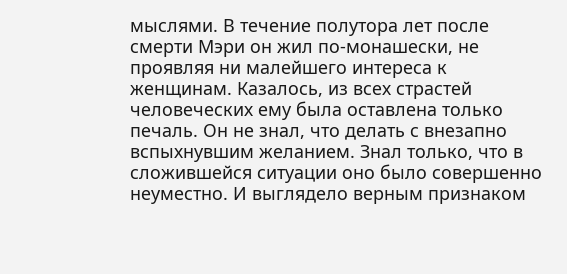мыслями. В течение полутора лет после смерти Мэри он жил по-монашески, не проявляя ни малейшего интереса к женщинам. Казалось, из всех страстей человеческих ему была оставлена только печаль. Он не знал, что делать с внезапно вспыхнувшим желанием. Знал только, что в сложившейся ситуации оно было совершенно неуместно. И выглядело верным признаком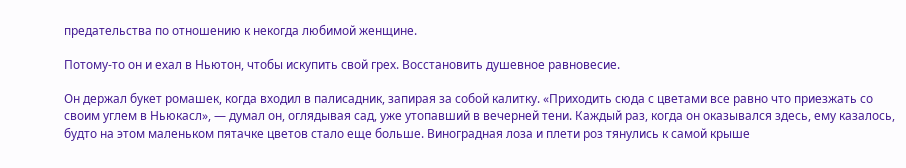предательства по отношению к некогда любимой женщине.

Потому-то он и ехал в Ньютон, чтобы искупить свой грех. Восстановить душевное равновесие.

Он держал букет ромашек, когда входил в палисадник, запирая за собой калитку. «Приходить сюда с цветами все равно что приезжать со своим углем в Ньюкасл», — думал он, оглядывая сад, уже утопавший в вечерней тени. Каждый раз, когда он оказывался здесь, ему казалось, будто на этом маленьком пятачке цветов стало еще больше. Виноградная лоза и плети роз тянулись к самой крыше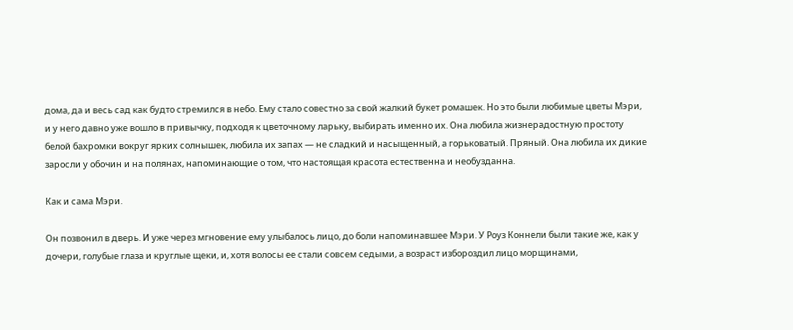дома, да и весь сад как будто стремился в небо. Ему стало совестно за свой жалкий букет ромашек. Но это были любимые цветы Мэри, и у него давно уже вошло в привычку, подходя к цветочному ларьку, выбирать именно их. Она любила жизнерадостную простоту белой бахромки вокруг ярких солнышек, любила их запах — не сладкий и насыщенный, а горьковатый. Пряный. Она любила их дикие заросли у обочин и на полянах, напоминающие о том, что настоящая красота естественна и необузданна.

Как и сама Мэри.

Он позвонил в дверь. И уже через мгновение ему улыбалось лицо, до боли напоминавшее Мэри. У Роуз Коннели были такие же, как у дочери, голубые глаза и круглые щеки, и, хотя волосы ее стали совсем седыми, а возраст избороздил лицо морщинами,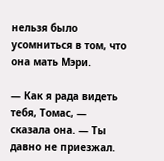нельзя было усомниться в том, что она мать Мэри.

— Как я рада видеть тебя, Томас, — сказала она. — Ты давно не приезжал.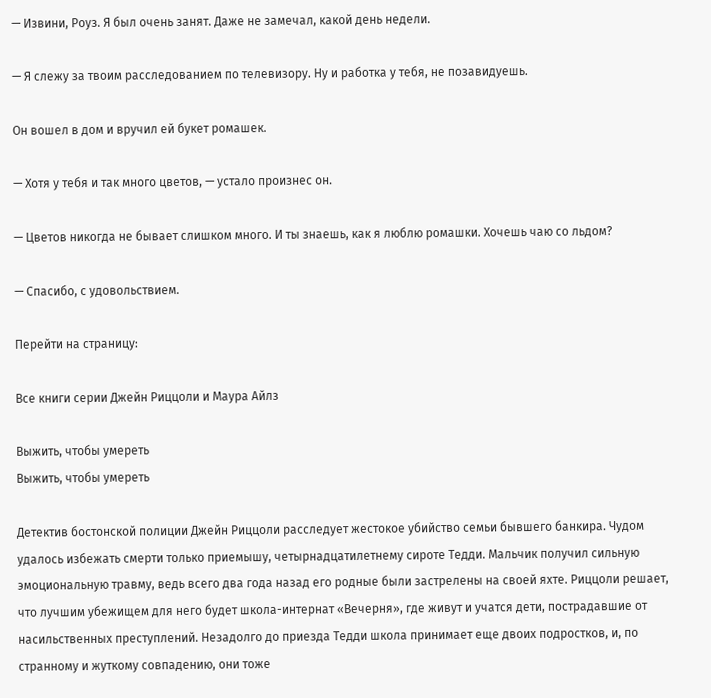— Извини, Роуз. Я был очень занят. Даже не замечал, какой день недели.

— Я слежу за твоим расследованием по телевизору. Ну и работка у тебя, не позавидуешь.

Он вошел в дом и вручил ей букет ромашек.

— Хотя у тебя и так много цветов, — устало произнес он.

— Цветов никогда не бывает слишком много. И ты знаешь, как я люблю ромашки. Хочешь чаю со льдом?

— Спасибо, с удовольствием.

Перейти на страницу:

Все книги серии Джейн Риццоли и Маура Айлз

Выжить, чтобы умереть
Выжить, чтобы умереть

Детектив бостонской полиции Джейн Риццоли расследует жестокое убийство семьи бывшего банкира. Чудом удалось избежать смерти только приемышу, четырнадцатилетнему сироте Тедди. Мальчик получил сильную эмоциональную травму, ведь всего два года назад его родные были застрелены на своей яхте. Риццоли решает, что лучшим убежищем для него будет школа-интернат «Вечерня», где живут и учатся дети, пострадавшие от насильственных преступлений. Незадолго до приезда Тедди школа принимает еще двоих подростков, и, по странному и жуткому совпадению, они тоже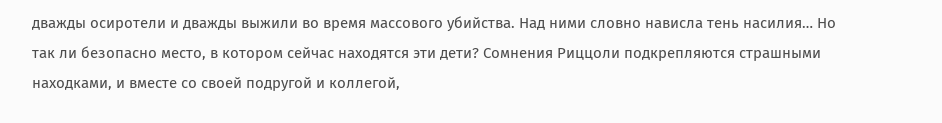дважды осиротели и дважды выжили во время массового убийства. Над ними словно нависла тень насилия… Но так ли безопасно место, в котором сейчас находятся эти дети? Сомнения Риццоли подкрепляются страшными находками, и вместе со своей подругой и коллегой,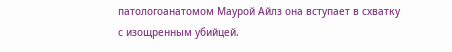патологоанатомом Маурой Айлз она вступает в схватку с изощренным убийцей.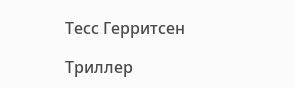Тесс Герритсен

Триллер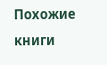Похожие книги